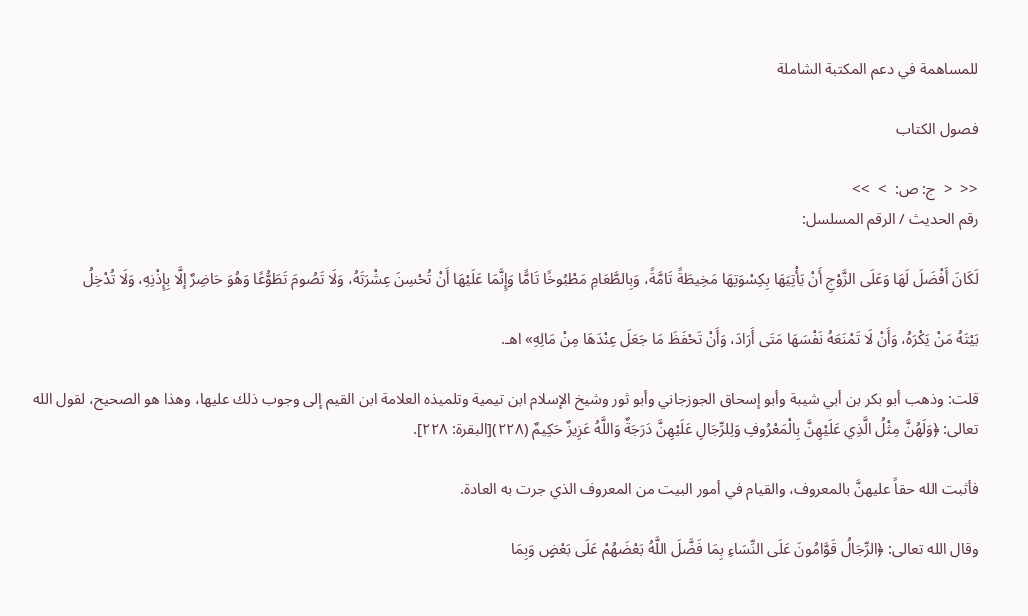للمساهمة في دعم المكتبة الشاملة

فصول الكتاب

<<  <  ج: ص:  >  >>
رقم الحديث / الرقم المسلسل:

لَكَانَ أَفْضَلَ لَهَا وَعَلَى الزَّوْجِ أَنْ يَأْتِيَهَا بِكِسْوَتِهَا مَخِيطَةً تَامَّةً، وَبِالطَّعَامِ مَطْبُوخًا تَامًّا وَإِنَّمَا عَلَيْهَا أَنْ تُحْسِنَ عِشْرَتَهُ، وَلَا تَصُومَ تَطَوُّعًا وَهُوَ حَاضِرٌ إلَّا بِإِذْنِهِ، وَلَا تُدْخِلُ

بَيْتَهُ مَنْ يَكْرَهُ، وَأَنْ لَا تَمْنَعَهُ نَفْسَهَا مَتَى أَرَادَ، وَأَنْ تَحْفَظَ مَا جَعَلَ عِنْدَهَا مِنْ مَالِهِ» اهـ.

قلت: وذهب أبو بكر بن أبي شيبة وأبو إسحاق الجوزجاني وأبو ثور وشيخ الإسلام ابن تيمية وتلميذه العلامة ابن القيم إلى وجوب ذلك عليها، وهذا هو الصحيح، لقول الله تعالى: ﴿وَلَهُنَّ مِثْلُ الَّذِي عَلَيْهِنَّ بِالْمَعْرُوفِ وَلِلرِّجَالِ عَلَيْهِنَّ دَرَجَةٌ وَاللَّهُ عَزِيزٌ حَكِيمٌ (٢٢٨)[البقرة: ٢٢٨].

فأثبت الله حقاً عليهنَّ بالمعروف، والقيام في أمور البيت من المعروف الذي جرت به العادة.

وقال الله تعالى: ﴿الرِّجَالُ قَوَّامُونَ عَلَى النِّسَاءِ بِمَا فَضَّلَ اللَّهُ بَعْضَهُمْ عَلَى بَعْضٍ وَبِمَا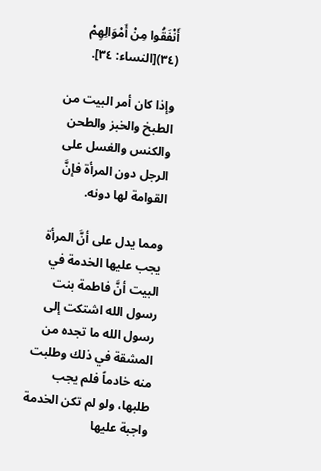أَنْفَقُوا مِنْ أَمْوَالِهِمْ (٣٤)[النساء: ٣٤].

وإذا كان أمر البيت من الطبخ والخبز والطحن والكنس والغسل على الرجل دون المرأة فإنَّ القوامة لها دونه.

ومما يدل على أنَّ المرأة يجب عليها الخدمة في البيت أنَّ فاطمة بنت رسول الله اشتكت إلى رسول الله ما تجده من المشقة في ذلك وطلبت منه خادماً فلم يجب طلبها، ولو لم تكن الخدمة واجبة عليها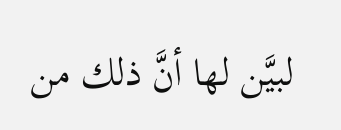لبيَّن لها أنَّ ذلك من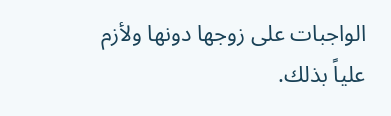الواجبات على زوجها دونها ولأزم علياً بذلك.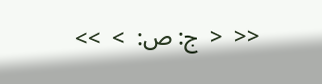<<  <  ج: ص:  >  >>